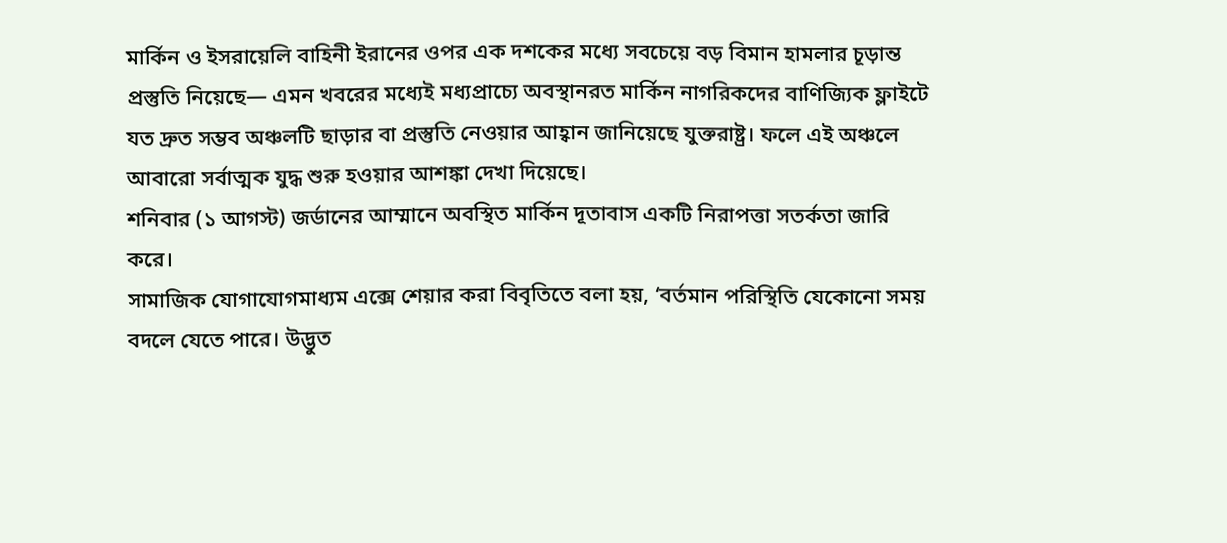মার্কিন ও ইসরায়েলি বাহিনী ইরানের ওপর এক দশকের মধ্যে সবচেয়ে বড় বিমান হামলার চূড়ান্ত প্রস্তুতি নিয়েছে— এমন খবরের মধ্যেই মধ্যপ্রাচ্যে অবস্থানরত মার্কিন নাগরিকদের বাণিজ্যিক ফ্লাইটে যত দ্রুত সম্ভব অঞ্চলটি ছাড়ার বা প্রস্তুতি নেওয়ার আহ্বান জানিয়েছে যুক্তরাষ্ট্র। ফলে এই অঞ্চলে আবারো সর্বাত্মক যুদ্ধ শুরু হওয়ার আশঙ্কা দেখা দিয়েছে।
শনিবার (১ আগস্ট) জর্ডানের আম্মানে অবস্থিত মার্কিন দূতাবাস একটি নিরাপত্তা সতর্কতা জারি করে।
সামাজিক যোগাযোগমাধ্যম এক্সে শেয়ার করা বিবৃতিতে বলা হয়, ‘বর্তমান পরিস্থিতি যেকোনো সময় বদলে যেতে পারে। উদ্ভুত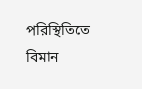পরিস্থিতিতে বিমান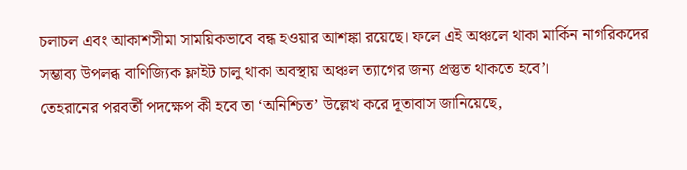চলাচল এবং আকাশসীমা সাময়িকভাবে বন্ধ হওয়ার আশঙ্কা রয়েছে। ফলে এই অঞ্চলে থাকা মার্কিন নাগরিকদের সম্ভাব্য উপলব্ধ বাণিজ্যিক ফ্লাইট চালু থাকা অবস্থায় অঞ্চল ত্যাগের জন্য প্রস্তুত থাকতে হবে’।
তেহরানের পরবর্তী পদক্ষেপ কী হবে তা ‘অনিশ্চিত’ উল্লেখ করে দূতাবাস জানিয়েছে,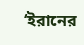‘ইরানের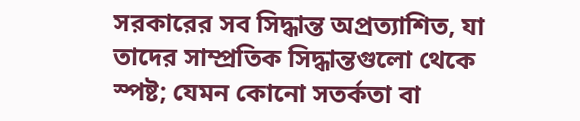সরকারের সব সিদ্ধান্ত অপ্রত্যাশিত, যা তাদের সাম্প্রতিক সিদ্ধান্তগুলো থেকে স্পষ্ট; যেমন কোনো সতর্কতা বা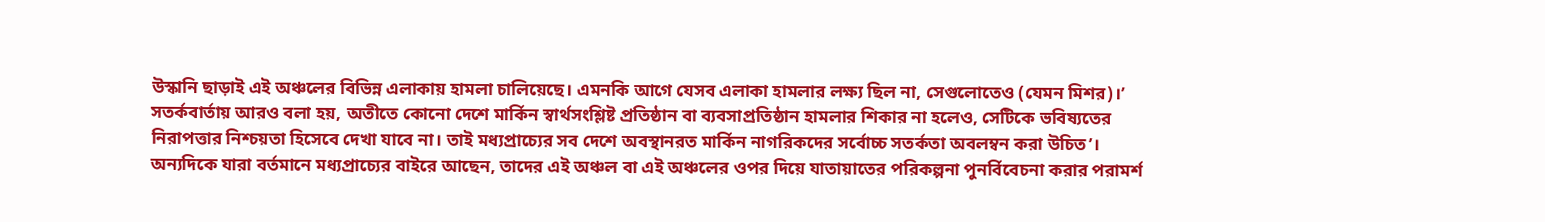উস্কানি ছাড়াই এই অঞ্চলের বিভিন্ন এলাকায় হামলা চালিয়েছে। এমনকি আগে যেসব এলাকা হামলার লক্ষ্য ছিল না, সেগুলোতেও (যেমন মিশর)।’
সতর্কবার্তায় আরও বলা হয়, অতীতে কোনো দেশে মার্কিন স্বার্থসংশ্লিষ্ট প্রতিষ্ঠান বা ব্যবসাপ্রতিষ্ঠান হামলার শিকার না হলেও, সেটিকে ভবিষ্যতের নিরাপত্তার নিশ্চয়তা হিসেবে দেখা যাবে না। তাই মধ্যপ্রাচ্যের সব দেশে অবস্থানরত মার্কিন নাগরিকদের সর্বোচ্চ সতর্কতা অবলম্বন করা উচিত’।
অন্যদিকে যারা বর্তমানে মধ্যপ্রাচ্যের বাইরে আছেন, তাদের এই অঞ্চল বা এই অঞ্চলের ওপর দিয়ে যাতায়াতের পরিকল্পনা পুনর্বিবেচনা করার পরামর্শ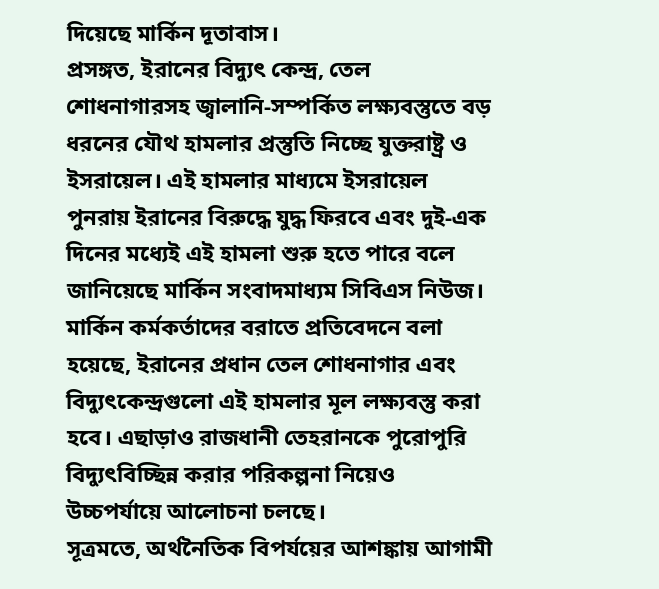দিয়েছে মার্কিন দূতাবাস।
প্রসঙ্গত, ইরানের বিদ্যুৎ কেন্দ্র, তেল শোধনাগারসহ জ্বালানি-সম্পর্কিত লক্ষ্যবস্তুতে বড় ধরনের যৌথ হামলার প্রস্তুতি নিচ্ছে যুক্তরাষ্ট্র ও ইসরায়েল। এই হামলার মাধ্যমে ইসরায়েল পুনরায় ইরানের বিরুদ্ধে যুদ্ধ ফিরবে এবং দুই-এক দিনের মধ্যেই এই হামলা শুরু হতে পারে বলে জানিয়েছে মার্কিন সংবাদমাধ্যম সিবিএস নিউজ।
মার্কিন কর্মকর্তাদের বরাতে প্রতিবেদনে বলা হয়েছে, ইরানের প্রধান তেল শোধনাগার এবং বিদ্যুৎকেন্দ্রগুলো এই হামলার মূল লক্ষ্যবস্তু করা হবে। এছাড়াও রাজধানী তেহরানকে পুরোপুরি বিদ্যুৎবিচ্ছিন্ন করার পরিকল্পনা নিয়েও উচ্চপর্যায়ে আলোচনা চলছে।
সূত্রমতে, অর্থনৈতিক বিপর্যয়ের আশঙ্কায় আগামী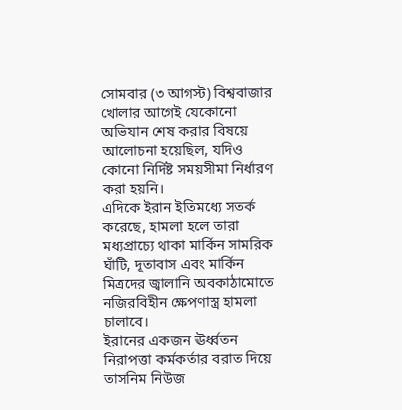সোমবার (৩ আগস্ট) বিশ্ববাজার খোলার আগেই যেকোনো অভিযান শেষ করার বিষয়ে আলোচনা হয়েছিল, যদিও কোনো নির্দিষ্ট সময়সীমা নির্ধারণ করা হয়নি।
এদিকে ইরান ইতিমধ্যে সতর্ক করেছে, হামলা হলে তারা মধ্যপ্রাচ্যে থাকা মার্কিন সামরিক ঘাঁটি, দূতাবাস এবং মার্কিন মিত্রদের জ্বালানি অবকাঠামোতে নজিরবিহীন ক্ষেপণাস্ত্র হামলা চালাবে।
ইরানের একজন ঊর্ধ্বতন নিরাপত্তা কর্মকর্তার বরাত দিয়ে তাসনিম নিউজ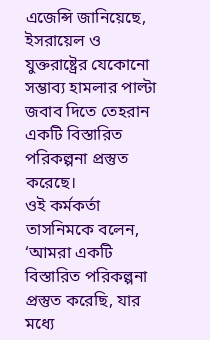এজেন্সি জানিয়েছে, ইসরায়েল ও যুক্তরাষ্ট্রের যেকোনো সম্ভাব্য হামলার পাল্টা জবাব দিতে তেহরান একটি বিস্তারিত পরিকল্পনা প্রস্তুত করেছে।
ওই কর্মকর্তা তাসনিমকে বলেন, ‘আমরা একটি বিস্তারিত পরিকল্পনা প্রস্তুত করেছি, যার মধ্যে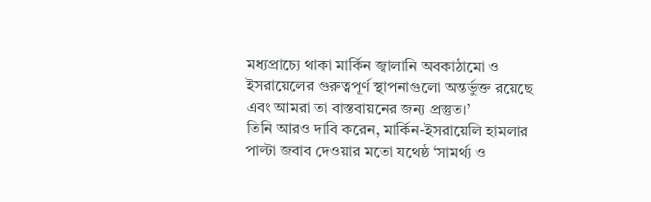মধ্যপ্রাচ্যে থাকা মার্কিন জ্বালানি অবকাঠামো ও ইসরায়েলের গুরুত্বপূর্ণ স্থাপনাগুলো অন্তর্ভুক্ত রয়েছে এবং আমরা তা বাস্তবায়নের জন্য প্রস্তুত।’
তিনি আরও দাবি করেন, মার্কিন-ইসরায়েলি হামলার পাল্টা জবাব দেওয়ার মতো যথেষ্ঠ ‘সামর্থ্য ও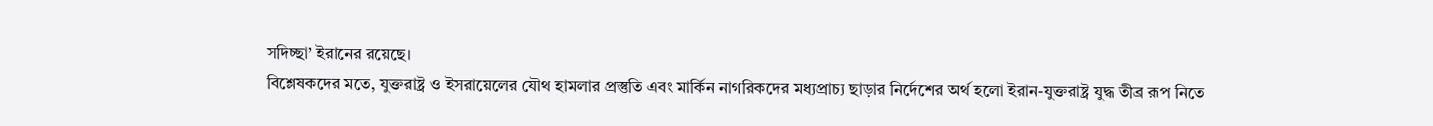সদিচ্ছা’ ইরানের রয়েছে।
বিশ্লেষকদের মতে, যুক্তরাষ্ট্র ও ইসরায়েলের যৌথ হামলার প্রস্তুতি এবং মার্কিন নাগরিকদের মধ্যপ্রাচ্য ছাড়ার নির্দেশের অর্থ হলো ইরান-যুক্তরাষ্ট্র যুদ্ধ তীব্র রূপ নিতে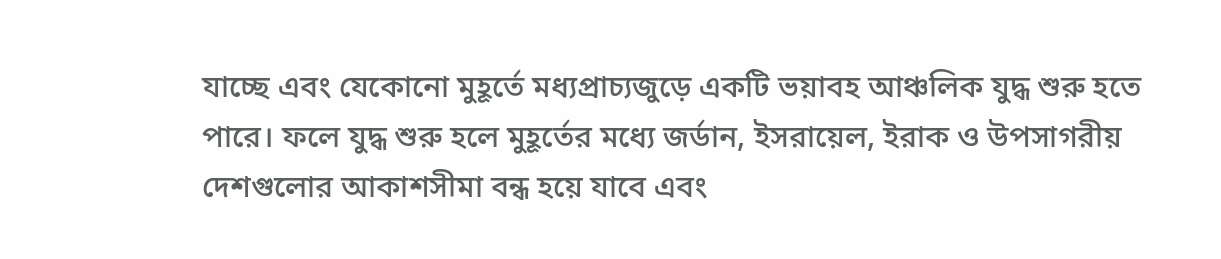যাচ্ছে এবং যেকোনো মুহূর্তে মধ্যপ্রাচ্যজুড়ে একটি ভয়াবহ আঞ্চলিক যুদ্ধ শুরু হতে পারে। ফলে যুদ্ধ শুরু হলে মুহূর্তের মধ্যে জর্ডান, ইসরায়েল, ইরাক ও উপসাগরীয় দেশগুলোর আকাশসীমা বন্ধ হয়ে যাবে এবং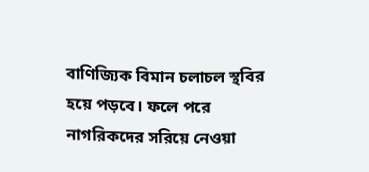বাণিজ্যিক বিমান চলাচল স্থবির হয়ে পড়বে। ফলে পরে নাগরিকদের সরিয়ে নেওয়া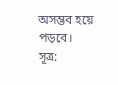অসম্ভব হয়ে পড়বে।
সূত্র: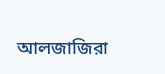আলজাজিরা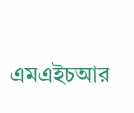এমএইচআর